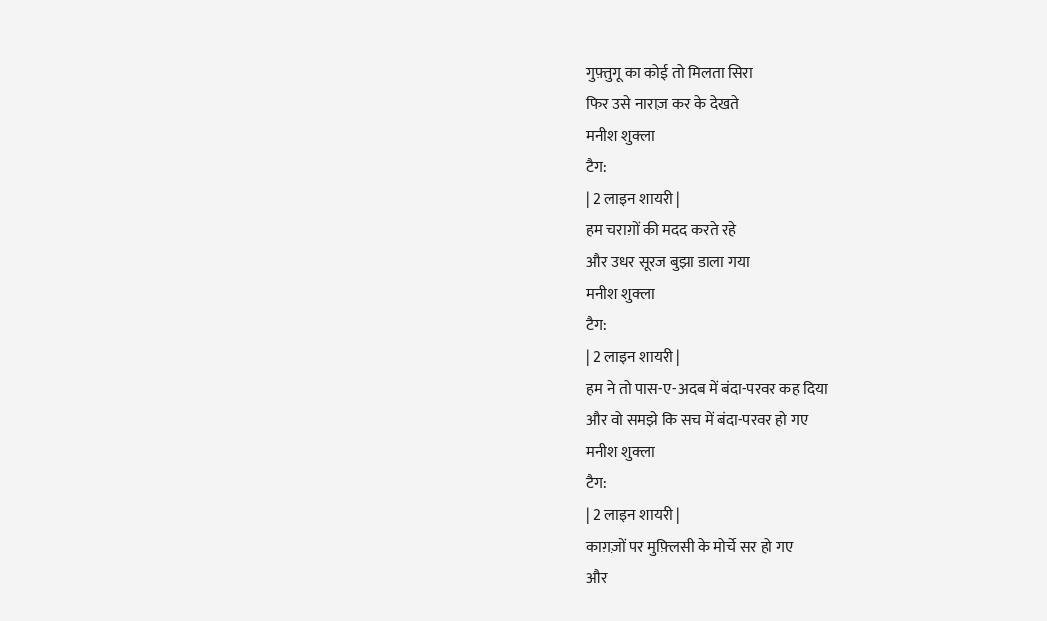गुफ़्तुगू का कोई तो मिलता सिरा
फिर उसे नाराज़ कर के देखते
मनीश शुक्ला
टैग:
| 2 लाइन शायरी |
हम चराग़ों की मदद करते रहे
और उधर सूरज बुझा डाला गया
मनीश शुक्ला
टैग:
| 2 लाइन शायरी |
हम ने तो पास-ए-अदब में बंदा-परवर कह दिया
और वो समझे कि सच में बंदा-परवर हो गए
मनीश शुक्ला
टैग:
| 2 लाइन शायरी |
काग़ज़ों पर मुफ़्लिसी के मोर्चे सर हो गए
और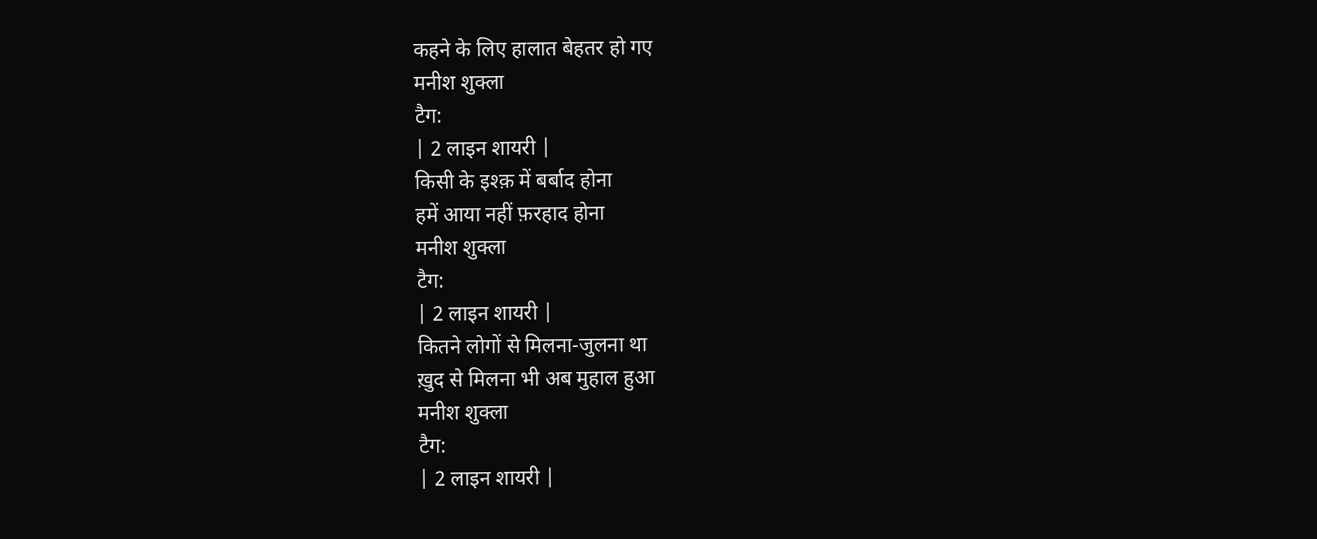कहने के लिए हालात बेहतर हो गए
मनीश शुक्ला
टैग:
| 2 लाइन शायरी |
किसी के इश्क़ में बर्बाद होना
हमें आया नहीं फ़रहाद होना
मनीश शुक्ला
टैग:
| 2 लाइन शायरी |
कितने लोगों से मिलना-जुलना था
ख़ुद से मिलना भी अब मुहाल हुआ
मनीश शुक्ला
टैग:
| 2 लाइन शायरी |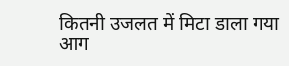कितनी उजलत में मिटा डाला गया
आग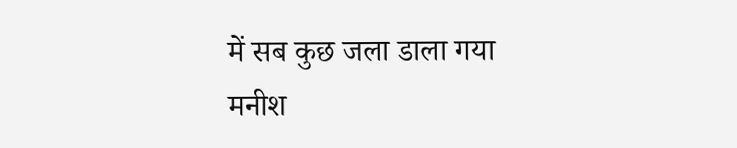में सब कुछ जला डाला गया
मनीश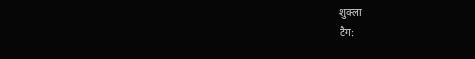शुक्ला
टैग: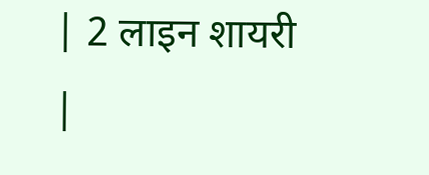| 2 लाइन शायरी |